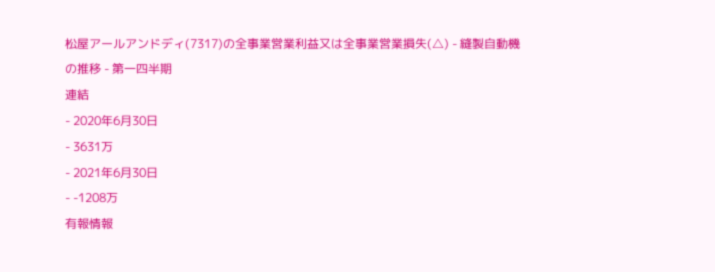松屋アールアンドディ(7317)の全事業営業利益又は全事業営業損失(△) - 縫製自動機の推移 - 第一四半期
連結
- 2020年6月30日
- 3631万
- 2021年6月30日
- -1208万
有報情報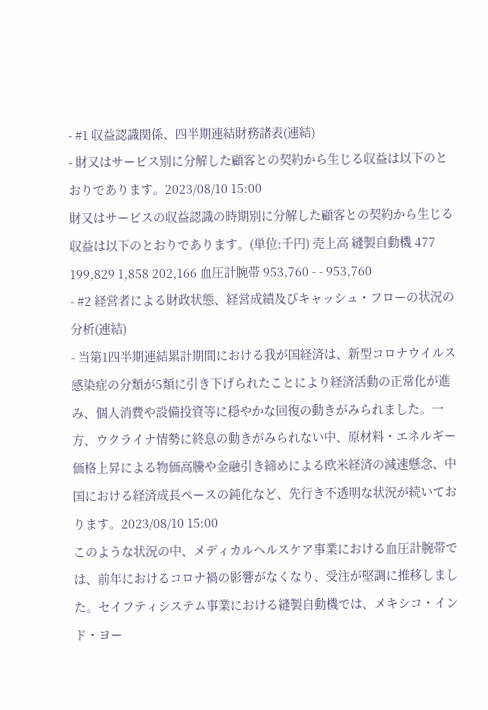- #1 収益認識関係、四半期連結財務諸表(連結)
- 財又はサービス別に分解した顧客との契約から生じる収益は以下のとおりであります。2023/08/10 15:00
財又はサービスの収益認識の時期別に分解した顧客との契約から生じる収益は以下のとおりであります。(単位:千円) 売上高 縫製自動機 477 199,829 1,858 202,166 血圧計腕帯 953,760 - - 953,760
- #2 経営者による財政状態、経営成績及びキャッシュ・フローの状況の分析(連結)
- 当第1四半期連結累計期間における我が国経済は、新型コロナウイルス感染症の分類が5類に引き下げられたことにより経済活動の正常化が進み、個人消費や設備投資等に穏やかな回復の動きがみられました。一方、ウクライナ情勢に終息の動きがみられない中、原材料・エネルギー価格上昇による物価高騰や金融引き締めによる欧米経済の減速懸念、中国における経済成長ペースの鈍化など、先行き不透明な状況が続いております。2023/08/10 15:00
このような状況の中、メディカルヘルスケア事業における血圧計腕帯では、前年におけるコロナ禍の影響がなくなり、受注が堅調に推移しました。セイフティシステム事業における縫製自動機では、メキシコ・インド・ヨー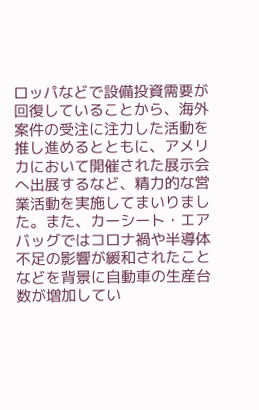ロッパなどで設備投資需要が回復していることから、海外案件の受注に注力した活動を推し進めるとともに、アメリカにおいて開催された展示会へ出展するなど、精力的な営業活動を実施してまいりました。また、カーシート・エアバッグではコロナ禍や半導体不足の影響が緩和されたことなどを背景に自動車の生産台数が増加してい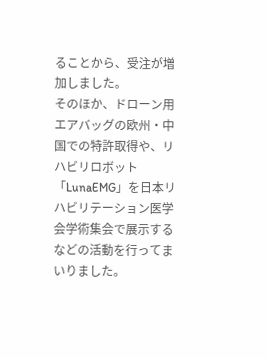ることから、受注が増加しました。
そのほか、ドローン用エアバッグの欧州・中国での特許取得や、リハビリロボット「LunaEMG」を日本リハビリテーション医学会学術集会で展示するなどの活動を行ってまいりました。